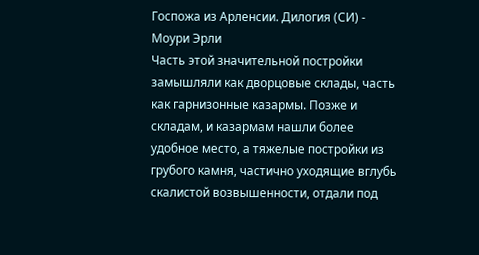Госпожа из Арленсии. Дилогия (СИ) - Моури Эрли
Часть этой значительной постройки замышляли как дворцовые склады, часть как гарнизонные казармы. Позже и складам, и казармам нашли более удобное место, а тяжелые постройки из грубого камня, частично уходящие вглубь скалистой возвышенности, отдали под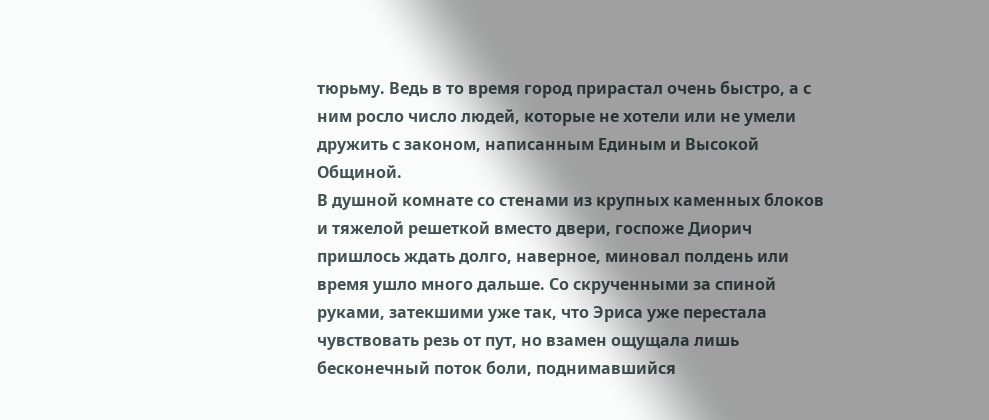тюрьму. Ведь в то время город прирастал очень быстро, а с ним росло число людей, которые не хотели или не умели дружить с законом, написанным Единым и Высокой Общиной.
В душной комнате со стенами из крупных каменных блоков и тяжелой решеткой вместо двери, госпоже Диорич пришлось ждать долго, наверное, миновал полдень или время ушло много дальше. Со скрученными за спиной руками, затекшими уже так, что Эриса уже перестала чувствовать резь от пут, но взамен ощущала лишь бесконечный поток боли, поднимавшийся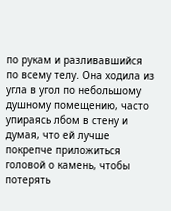по рукам и разливавшийся по всему телу. Она ходила из угла в угол по небольшому душному помещению, часто упираясь лбом в стену и думая, что ей лучше покрепче приложиться головой о камень, чтобы потерять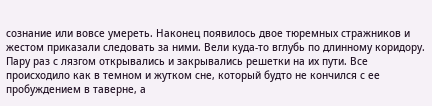сознание или вовсе умереть. Наконец появилось двое тюремных стражников и жестом приказали следовать за ними. Вели куда‑то вглубь по длинному коридору. Пару раз с лязгом открывались и закрывались решетки на их пути. Все происходило как в темном и жутком сне, который будто не кончился с ее пробуждением в таверне, а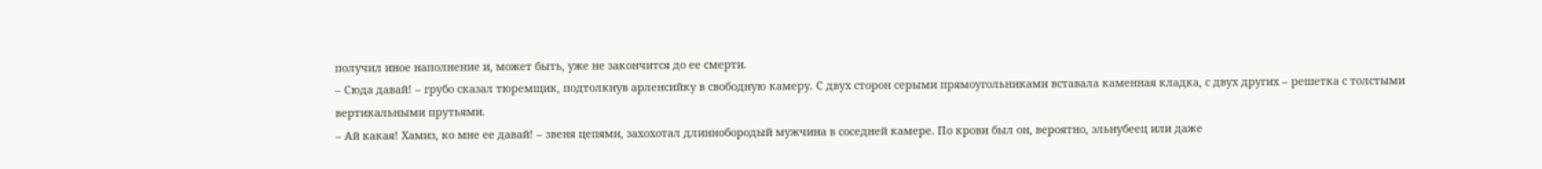получил иное наполнение и, может быть, уже не закончится до ее смерти.
– Сюда давай! – грубо сказал тюремщик, подтолкнув арленсийку в свободную камеру. С двух сторон серыми прямоугольниками вставала каменная кладка, с двух других – решетка с толстыми вертикальными прутьями.
– Ай какая! Хамиз, ко мне ее давай! – звеня цепями, захохотал длиннобородый мужчина в соседней камере. По крови был он, вероятно, эльнубеец или даже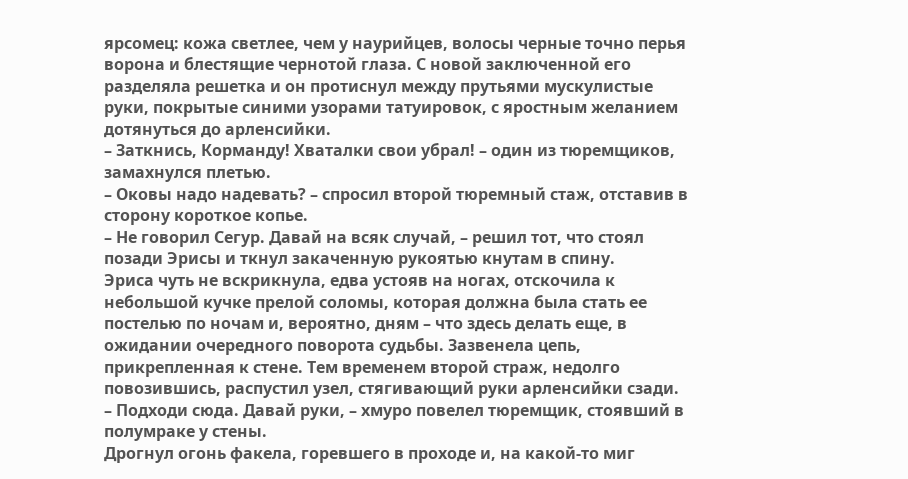ярсомец: кожа светлее, чем у наурийцев, волосы черные точно перья ворона и блестящие чернотой глаза. С новой заключенной его разделяла решетка и он протиснул между прутьями мускулистые руки, покрытые синими узорами татуировок, с яростным желанием дотянуться до арленсийки.
– Заткнись, Корманду! Хваталки свои убрал! – один из тюремщиков, замахнулся плетью.
– Оковы надо надевать? – спросил второй тюремный стаж, отставив в сторону короткое копье.
– Не говорил Сегур. Давай на всяк случай, – решил тот, что стоял позади Эрисы и ткнул закаченную рукоятью кнутам в спину.
Эриса чуть не вскрикнула, едва устояв на ногах, отскочила к небольшой кучке прелой соломы, которая должна была стать ее постелью по ночам и, вероятно, дням – что здесь делать еще, в ожидании очередного поворота судьбы. Зазвенела цепь, прикрепленная к стене. Тем временем второй страж, недолго повозившись, распустил узел, стягивающий руки арленсийки сзади.
– Подходи сюда. Давай руки, – хмуро повелел тюремщик, стоявший в полумраке у стены.
Дрогнул огонь факела, горевшего в проходе и, на какой‑то миг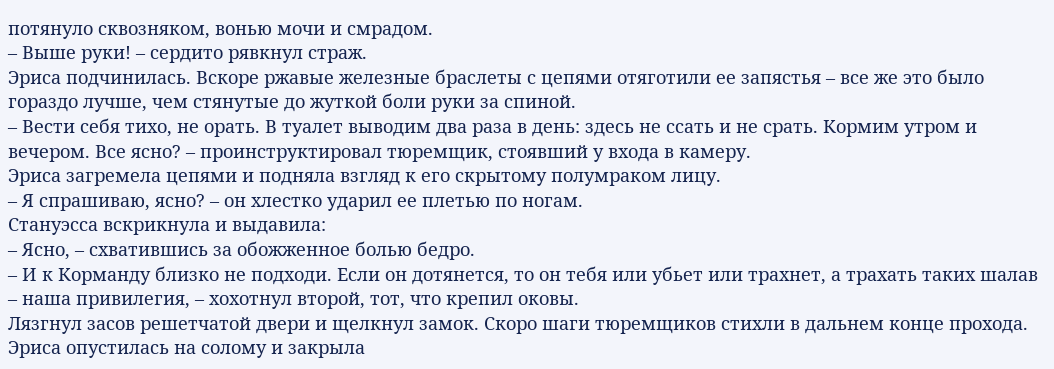потянуло сквозняком, вонью мочи и смрадом.
– Выше руки! – сердито рявкнул страж.
Эриса подчинилась. Вскоре ржавые железные браслеты с цепями отяготили ее запястья – все же это было гораздо лучше, чем стянутые до жуткой боли руки за спиной.
– Вести себя тихо, не орать. В туалет выводим два раза в день: здесь не ссать и не срать. Кормим утром и вечером. Все ясно? – проинструктировал тюремщик, стоявший у входа в камеру.
Эриса загремела цепями и подняла взгляд к его скрытому полумраком лицу.
– Я спрашиваю, ясно? – он хлестко ударил ее плетью по ногам.
Стануэсса вскрикнула и выдавила:
– Ясно, – схватившись за обожженное болью бедро.
– И к Корманду близко не подходи. Если он дотянется, то он тебя или убьет или трахнет, а трахать таких шалав – наша привилегия, – хохотнул второй, тот, что крепил оковы.
Лязгнул засов решетчатой двери и щелкнул замок. Скоро шаги тюремщиков стихли в дальнем конце прохода. Эриса опустилась на солому и закрыла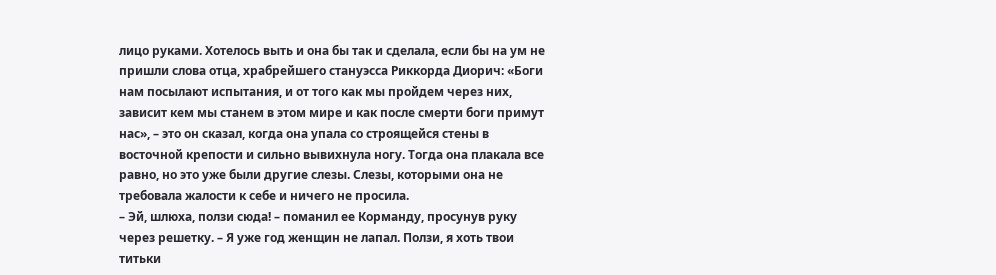лицо руками. Хотелось выть и она бы так и сделала, если бы на ум не пришли слова отца, храбрейшего стануэсса Риккорда Диорич: «Боги нам посылают испытания, и от того как мы пройдем через них, зависит кем мы станем в этом мире и как после смерти боги примут нас», – это он сказал, когда она упала со строящейся стены в восточной крепости и сильно вывихнула ногу. Тогда она плакала все равно, но это уже были другие слезы. Слезы, которыми она не требовала жалости к себе и ничего не просила.
– Эй, шлюха, ползи сюда! – поманил ее Корманду, просунув руку через решетку. – Я уже год женщин не лапал. Ползи, я хоть твои титьки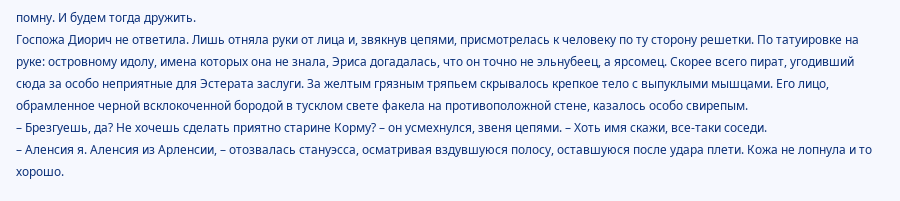помну. И будем тогда дружить.
Госпожа Диорич не ответила. Лишь отняла руки от лица и, звякнув цепями, присмотрелась к человеку по ту сторону решетки. По татуировке на руке: островному идолу, имена которых она не знала, Эриса догадалась, что он точно не эльнубеец, а ярсомец. Скорее всего пират, угодивший сюда за особо неприятные для Эстерата заслуги. За желтым грязным тряпьем скрывалось крепкое тело с выпуклыми мышцами. Его лицо, обрамленное черной всклокоченной бородой в тусклом свете факела на противоположной стене, казалось особо свирепым.
– Брезгуешь, да? Не хочешь сделать приятно старине Корму? – он усмехнулся, звеня цепями. – Хоть имя скажи, все‑таки соседи.
– Аленсия я. Аленсия из Арленсии, – отозвалась стануэсса, осматривая вздувшуюся полосу, оставшуюся после удара плети. Кожа не лопнула и то хорошо.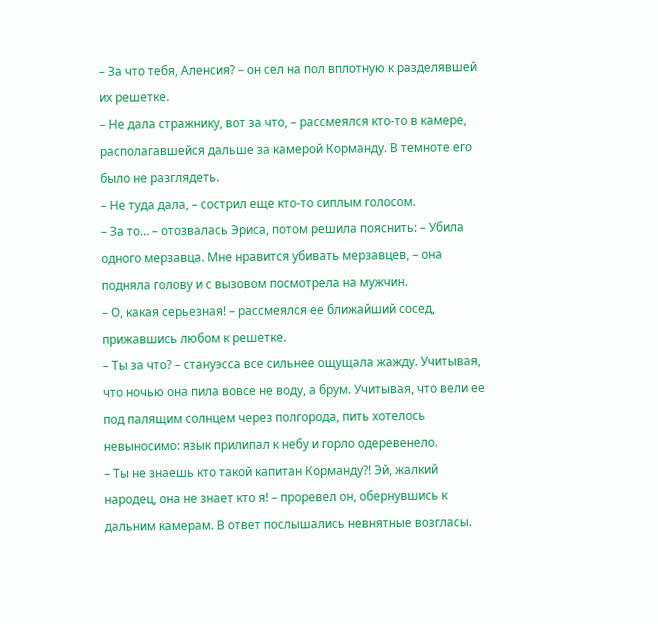– За что тебя, Аленсия? – он сел на пол вплотную к разделявшей их решетке.
– Не дала стражнику, вот за что, – рассмеялся кто‑то в камере, располагавшейся дальше за камерой Корманду. В темноте его было не разглядеть.
– Не туда дала, – сострил еще кто‑то сиплым голосом.
– За то… – отозвалась Эриса, потом решила пояснить: – Убила одного мерзавца. Мне нравится убивать мерзавцев, – она подняла голову и с вызовом посмотрела на мужчин.
– О, какая серьезная! – рассмеялся ее ближайший сосед, прижавшись любом к решетке.
– Ты за что? – стануэсса все сильнее ощущала жажду. Учитывая, что ночью она пила вовсе не воду, а брум. Учитывая, что вели ее под палящим солнцем через полгорода, пить хотелось невыносимо: язык прилипал к небу и горло одеревенело.
– Ты не знаешь кто такой капитан Корманду?! Эй, жалкий народец, она не знает кто я! – проревел он, обернувшись к дальним камерам. В ответ послышались невнятные возгласы.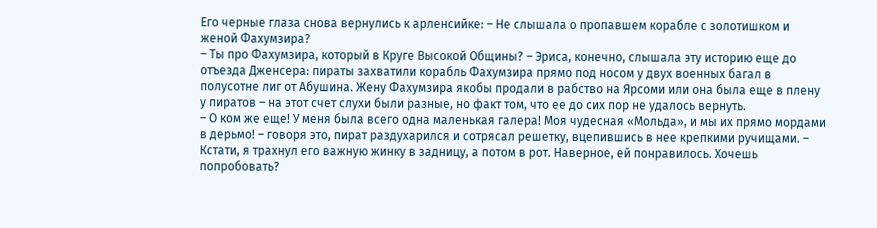Его черные глаза снова вернулись к арленсийке: – Не слышала о пропавшем корабле с золотишком и женой Фахумзира?
– Ты про Фахумзира, который в Круге Высокой Общины? – Эриса, конечно, слышала эту историю еще до отъезда Дженсера: пираты захватили корабль Фахумзира прямо под носом у двух военных багал в полусотне лиг от Абушина. Жену Фахумзира якобы продали в рабство на Ярсоми или она была еще в плену у пиратов – на этот счет слухи были разные, но факт том, что ее до сих пор не удалось вернуть.
– О ком же еще! У меня была всего одна маленькая галера! Моя чудесная «Мольда», и мы их прямо мордами в дерьмо! – говоря это, пират раздухарился и сотрясал решетку, вцепившись в нее крепкими ручищами. – Кстати, я трахнул его важную жинку в задницу, а потом в рот. Наверное, ей понравилось. Хочешь попробовать?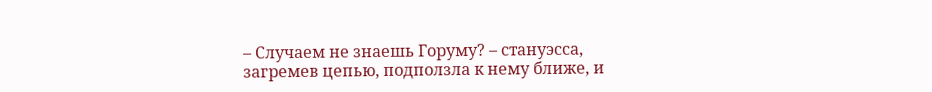– Случаем не знаешь Горуму? – стануэсса, загремев цепью, подползла к нему ближе, и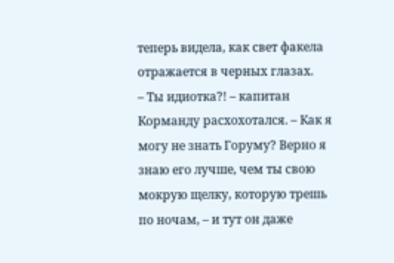теперь видела, как свет факела отражается в черных глазах.
– Ты идиотка?! – капитан Корманду расхохотался. – Как я могу не знать Горуму? Верно я знаю его лучше, чем ты свою мокрую щелку, которую трешь по ночам, – и тут он даже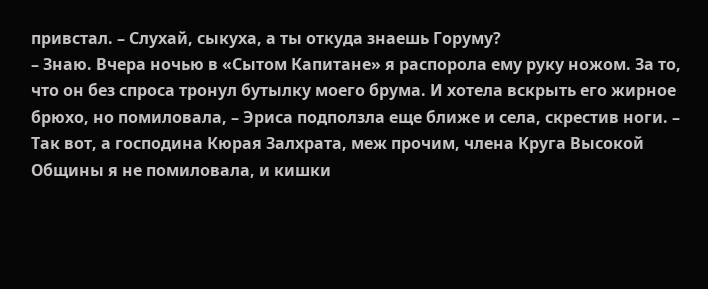привстал. – Слухай, сыкуха, а ты откуда знаешь Горуму?
– Знаю. Вчера ночью в «Сытом Капитане» я распорола ему руку ножом. За то, что он без спроса тронул бутылку моего брума. И хотела вскрыть его жирное брюхо, но помиловала, – Эриса подползла еще ближе и села, скрестив ноги. – Так вот, а господина Кюрая Залхрата, меж прочим, члена Круга Высокой Общины я не помиловала, и кишки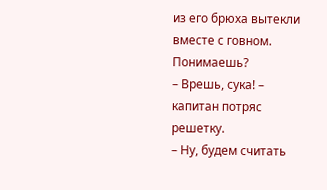из его брюха вытекли вместе с говном. Понимаешь?
– Врешь, сука! – капитан потряс решетку.
– Ну, будем считать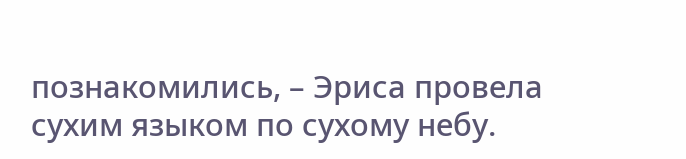познакомились, – Эриса провела сухим языком по сухому небу.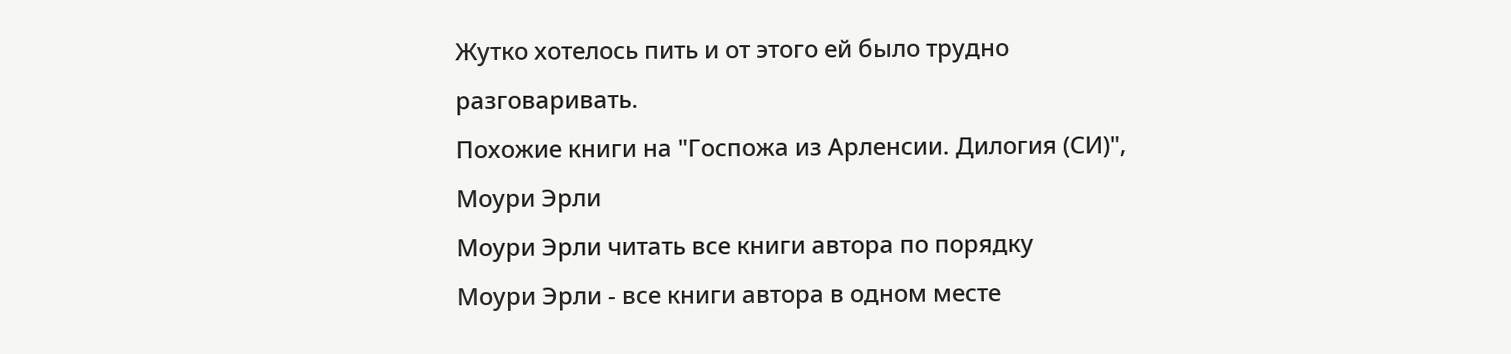Жутко хотелось пить и от этого ей было трудно разговаривать.
Похожие книги на "Госпожа из Арленсии. Дилогия (СИ)", Моури Эрли
Моури Эрли читать все книги автора по порядку
Моури Эрли - все книги автора в одном месте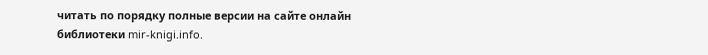читать по порядку полные версии на сайте онлайн библиотеки mir-knigi.info.